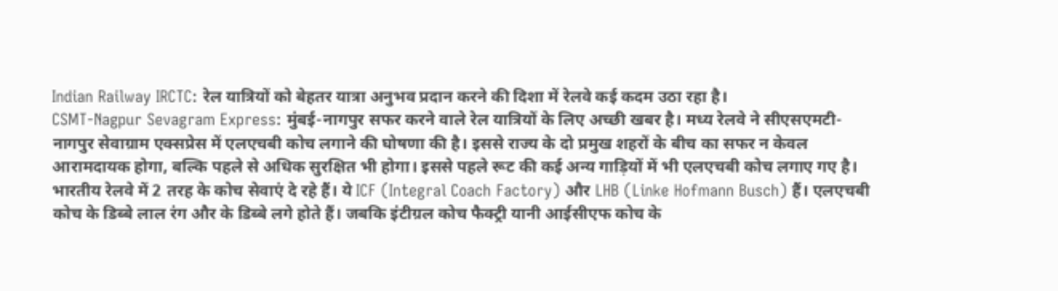Indian Railway IRCTC: रेल यात्रियों को बेहतर यात्रा अनुभव प्रदान करने की दिशा में रेलवे कई कदम उठा रहा है।
CSMT-Nagpur Sevagram Express: मुंबई-नागपुर सफर करने वाले रेल यात्रियों के लिए अच्छी खबर है। मध्य रेलवे ने सीएसएमटी-नागपुर सेवाग्राम एक्सप्रेस में एलएचबी कोच लगाने की घोषणा की है। इससे राज्य के दो प्रमुख शहरों के बीच का सफर न केवल आरामदायक होगा, बल्कि पहले से अधिक सुरक्षित भी होगा। इससे पहले रूट की कई अन्य गाड़ियों में भी एलएचबी कोच लगाए गए है।
भारतीय रेलवे में 2 तरह के कोच सेवाएं दे रहे हैं। ये ICF (Integral Coach Factory) और LHB (Linke Hofmann Busch) हैं। एलएचबी कोच के डिब्बे लाल रंग और के डिब्बे लगे होते हैं। जबकि इंटीग्रल कोच फैक्ट्री यानी आईसीएफ कोच के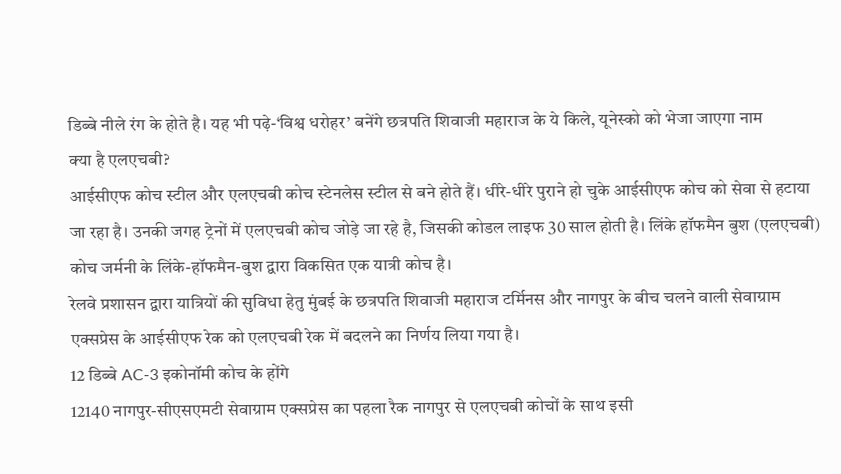डिब्बे नीले रंग के होते है। यह भी पढ़े-‘विश्व धरोहर’ बनेंगे छत्रपति शिवाजी महाराज के ये किले, यूनेस्को को भेजा जाएगा नाम
क्या है एलएचबी?
आईसीएफ कोच स्टील और एलएचबी कोच स्टेनलेस स्टील से बने होते हैं। धीरे-धीरे पुराने हो चुके आईसीएफ कोच को सेवा से हटाया जा रहा है। उनकी जगह ट्रेनों में एलएचबी कोच जोड़े जा रहे है, जिसकी कोडल लाइफ 30 साल होती है। लिंके हॉफमैन बुश (एलएचबी) कोच जर्मनी के लिंके-हॉफमैन-बुश द्वारा विकसित एक यात्री कोच है।
रेलवे प्रशासन द्वारा यात्रियों की सुविधा हेतु मुंबई के छत्रपति शिवाजी महाराज टर्मिनस और नागपुर के बीच चलने वाली सेवाग्राम एक्सप्रेस के आईसीएफ रेक को एलएचबी रेक में बदलने का निर्णय लिया गया है।
12 डिब्बे AC-3 इकोनॉमी कोच के होंगे
12140 नागपुर-सीएसएमटी सेवाग्राम एक्सप्रेस का पहला रैक नागपुर से एलएचबी कोचों के साथ इसी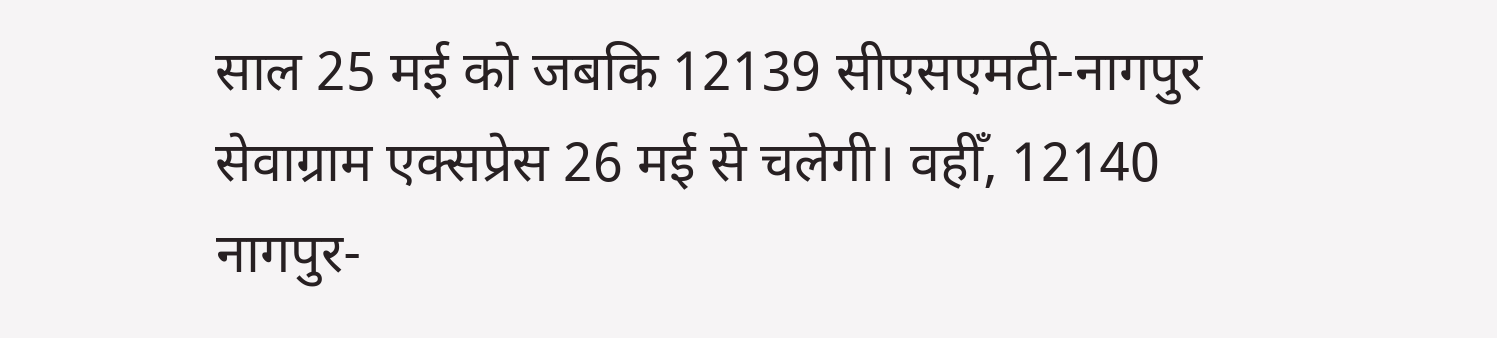साल 25 मई को जबकि 12139 सीएसएमटी-नागपुर सेवाग्राम एक्सप्रेस 26 मई से चलेगी। वहीँ, 12140 नागपुर-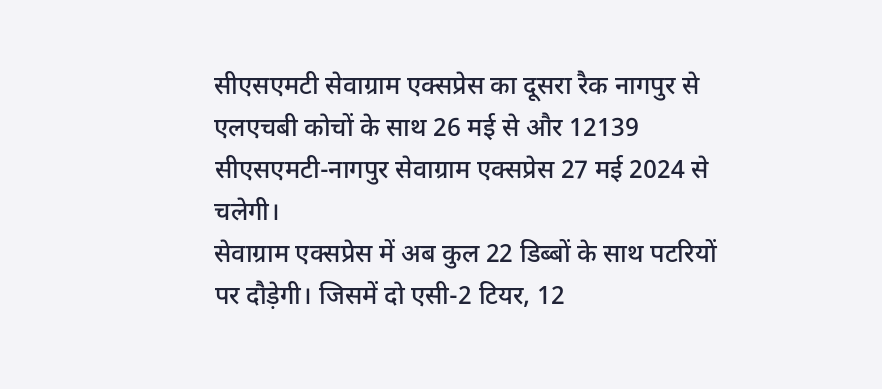सीएसएमटी सेवाग्राम एक्सप्रेस का दूसरा रैक नागपुर से एलएचबी कोचों के साथ 26 मई से और 12139 सीएसएमटी-नागपुर सेवाग्राम एक्सप्रेस 27 मई 2024 से चलेगी।
सेवाग्राम एक्सप्रेस में अब कुल 22 डिब्बों के साथ पटरियों पर दौड़ेगी। जिसमें दो एसी-2 टियर, 12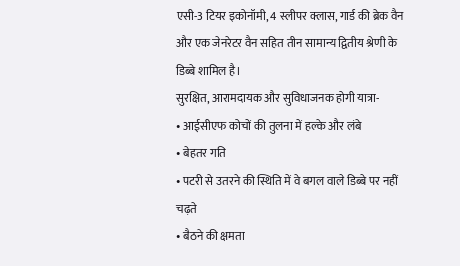एसी-3 टियर इकोनॉमी, 4 स्लीपर क्लास, गार्ड की ब्रेक वैन और एक जेनरेटर वैन सहित तीन सामान्य द्वितीय श्रेणी के डिब्बे शामिल है।
सुरक्षित, आरामदायक और सुविधाजनक होगी यात्रा-
• आईसीएफ कोचों की तुलना में हल्के और लंबे
• बेहतर गति
• पटरी से उतरने की स्थिति में वे बगल वाले डिब्बे पर नहीं चढ़ते
• बैठने की क्षमता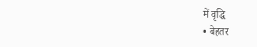में वृद्धि
• बेहतर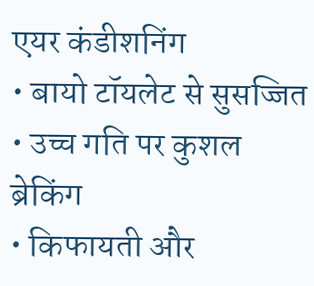एयर कंडीशनिंग
• बायो टॉयलेट से सुसज्जित
• उच्च गति पर कुशल ब्रेकिंग
• किफायती और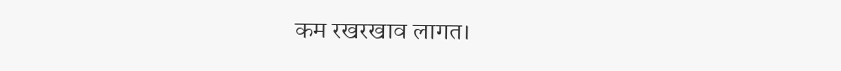कम रखरखाव लागत।